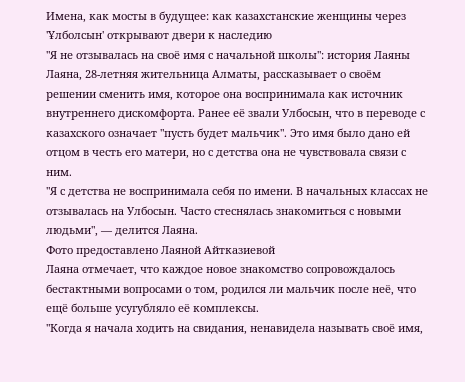Имена, как мосты в будущее: как казахстанские женщины через 'Ұлболсын' открывают двери к наследию
"Я не отзывалась на своё имя с начальной школы": история Лаяны
Лаяна, 28-летняя жительница Алматы, рассказывает о своём решении сменить имя, которое она воспринимала как источник внутреннего дискомфорта. Ранее её звали Улбосын, что в переводе с казахского означает "пусть будет мальчик". Это имя было дано ей отцом в честь его матери, но с детства она не чувствовала связи с ним.
"Я с детства не воспринимала себя по имени. В начальных классах не отзывалась на Улбосын. Часто стеснялась знакомиться с новыми людьми", — делится Лаяна.
Фото предоставлено Лаяной Айтказиевой
Лаяна отмечает, что каждое новое знакомство сопровождалось бестактными вопросами о том, родился ли мальчик после неё, что ещё больше усугубляло её комплексы.
"Когда я начала ходить на свидания, ненавидела называть своё имя,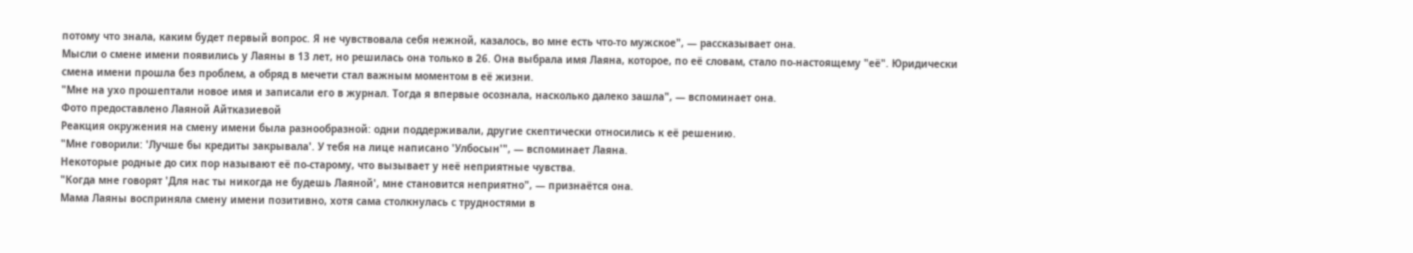потому что знала, каким будет первый вопрос. Я не чувствовала себя нежной, казалось, во мне есть что-то мужское", — рассказывает она.
Мысли о смене имени появились у Лаяны в 13 лет, но решилась она только в 26. Она выбрала имя Лаяна, которое, по её словам, стало по-настоящему "её". Юридически смена имени прошла без проблем, а обряд в мечети стал важным моментом в её жизни.
"Мне на ухо прошептали новое имя и записали его в журнал. Тогда я впервые осознала, насколько далеко зашла", — вспоминает она.
Фото предоставлено Лаяной Айтказиевой
Реакция окружения на смену имени была разнообразной: одни поддерживали, другие скептически относились к её решению.
"Мне говорили: 'Лучше бы кредиты закрывала'. У тебя на лице написано 'Улбосын'", — вспоминает Лаяна.
Некоторые родные до сих пор называют её по-старому, что вызывает у неё неприятные чувства.
"Когда мне говорят 'Для нас ты никогда не будешь Лаяной', мне становится неприятно", — признаётся она.
Мама Лаяны восприняла смену имени позитивно, хотя сама столкнулась с трудностями в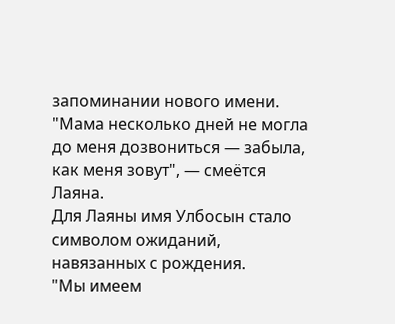запоминании нового имени.
"Мама несколько дней не могла до меня дозвониться — забыла, как меня зовут", — смеётся Лаяна.
Для Лаяны имя Улбосын стало символом ожиданий, навязанных с рождения.
"Мы имеем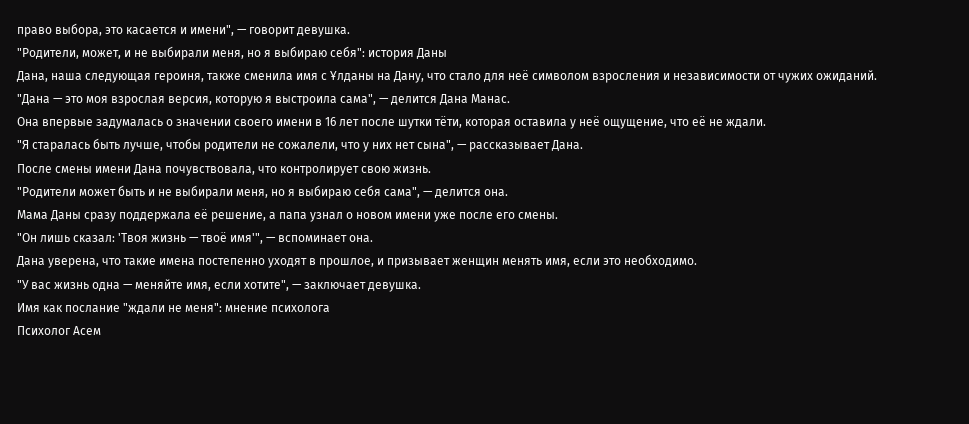право выбора, это касается и имени", — говорит девушка.
"Родители, может, и не выбирали меня, но я выбираю себя": история Даны
Дана, наша следующая героиня, также сменила имя с Ұлданы на Дану, что стало для неё символом взросления и независимости от чужих ожиданий.
"Дана — это моя взрослая версия, которую я выстроила сама", — делится Дана Манас.
Она впервые задумалась о значении своего имени в 16 лет после шутки тёти, которая оставила у неё ощущение, что её не ждали.
"Я старалась быть лучше, чтобы родители не сожалели, что у них нет сына", — рассказывает Дана.
После смены имени Дана почувствовала, что контролирует свою жизнь.
"Родители может быть и не выбирали меня, но я выбираю себя сама", — делится она.
Мама Даны сразу поддержала её решение, а папа узнал о новом имени уже после его смены.
"Он лишь сказал: 'Твоя жизнь — твоё имя'", — вспоминает она.
Дана уверена, что такие имена постепенно уходят в прошлое, и призывает женщин менять имя, если это необходимо.
"У вас жизнь одна — меняйте имя, если хотите", — заключает девушка.
Имя как послание "ждали не меня": мнение психолога
Психолог Асем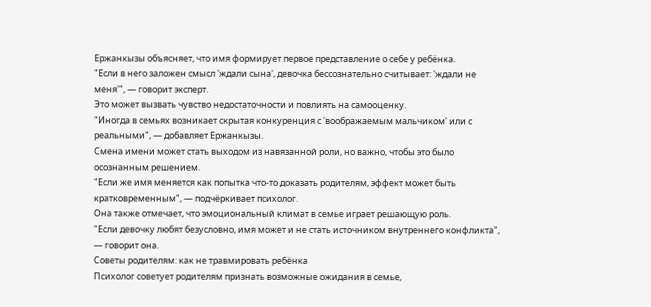Ержанкызы объясняет, что имя формирует первое представление о себе у ребёнка.
"Если в него заложен смысл 'ждали сына', девочка бессознательно считывает: 'ждали не меня'", — говорит эксперт.
Это может вызвать чувство недостаточности и повлиять на самооценку.
"Иногда в семьях возникает скрытая конкуренция с 'воображаемым мальчиком' или с реальными", — добавляет Ержанкызы.
Смена имени может стать выходом из навязанной роли, но важно, чтобы это было осознанным решением.
"Если же имя меняется как попытка что-то доказать родителям, эффект может быть кратковременным", — подчёркивает психолог.
Она также отмечает, что эмоциональный климат в семье играет решающую роль.
"Если девочку любят безусловно, имя может и не стать источником внутреннего конфликта", — говорит она.
Советы родителям: как не травмировать ребёнка
Психолог советует родителям признать возможные ожидания в семье,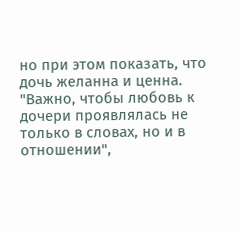но при этом показать, что дочь желанна и ценна.
"Важно, чтобы любовь к дочери проявлялась не только в словах, но и в отношении",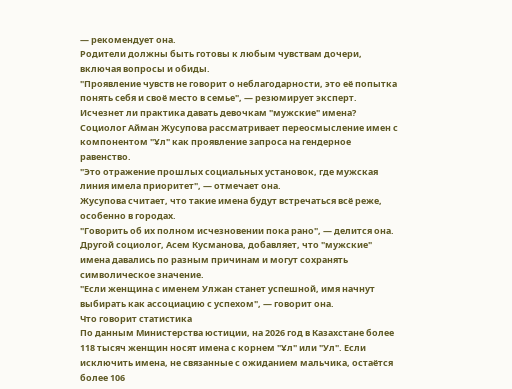— рекомендует она.
Родители должны быть готовы к любым чувствам дочери, включая вопросы и обиды.
"Проявление чувств не говорит о неблагодарности, это её попытка понять себя и своё место в семье", — резюмирует эксперт.
Исчезнет ли практика давать девочкам "мужские" имена?
Социолог Айман Жусупова рассматривает переосмысление имен с компонентом "Ұл" как проявление запроса на гендерное равенство.
"Это отражение прошлых социальных установок, где мужская линия имела приоритет", — отмечает она.
Жусупова считает, что такие имена будут встречаться всё реже, особенно в городах.
"Говорить об их полном исчезновении пока рано", — делится она.
Другой социолог, Асем Кусманова, добавляет, что "мужские" имена давались по разным причинам и могут сохранять символическое значение.
"Если женщина с именем Улжан станет успешной, имя начнут выбирать как ассоциацию с успехом", — говорит она.
Что говорит статистика
По данным Министерства юстиции, на 2026 год в Казахстане более 118 тысяч женщин носят имена с корнем "Ұл" или "Ул". Если исключить имена, не связанные с ожиданием мальчика, остаётся более 106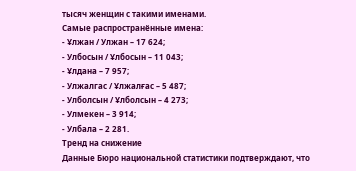тысяч женщин с такими именами.
Самые распространённые имена:
- Ұлжан / Улжан – 17 624;
- Улбосын / Ұлбосын – 11 043;
- Ұлдана – 7 957;
- Улжалгас / Ұлжалғас – 5 487;
- Улболсын / Ұлболсын – 4 273;
- Улмекен – 3 914;
- Улбала – 2 281.
Тренд на снижение
Данные Бюро национальной статистики подтверждают, что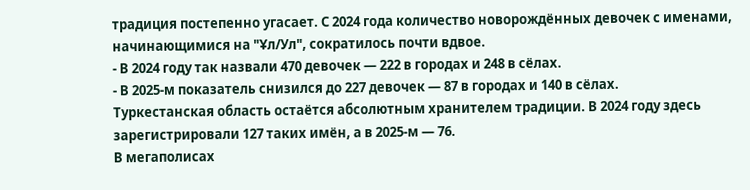традиция постепенно угасает. С 2024 года количество новорождённых девочек с именами, начинающимися на "Ұл/Ул", сократилось почти вдвое.
- В 2024 году так назвали 470 девочек — 222 в городах и 248 в сёлах.
- В 2025-м показатель снизился до 227 девочек — 87 в городах и 140 в сёлах.
Туркестанская область остаётся абсолютным хранителем традиции. В 2024 году здесь зарегистрировали 127 таких имён, а в 2025-м — 76.
В мегаполисах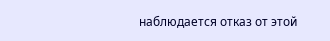наблюдается отказ от этой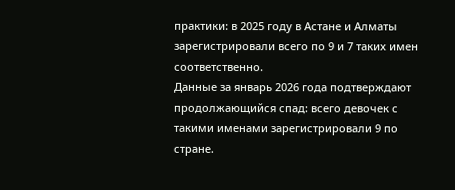практики: в 2025 году в Астане и Алматы зарегистрировали всего по 9 и 7 таких имен соответственно.
Данные за январь 2026 года подтверждают продолжающийся спад: всего девочек с такими именами зарегистрировали 9 по стране.